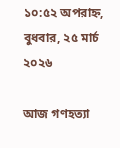১০:৫২ অপরাহ্ন, বুধবার, ২৫ মার্চ ২০২৬

আজ গণহত্যা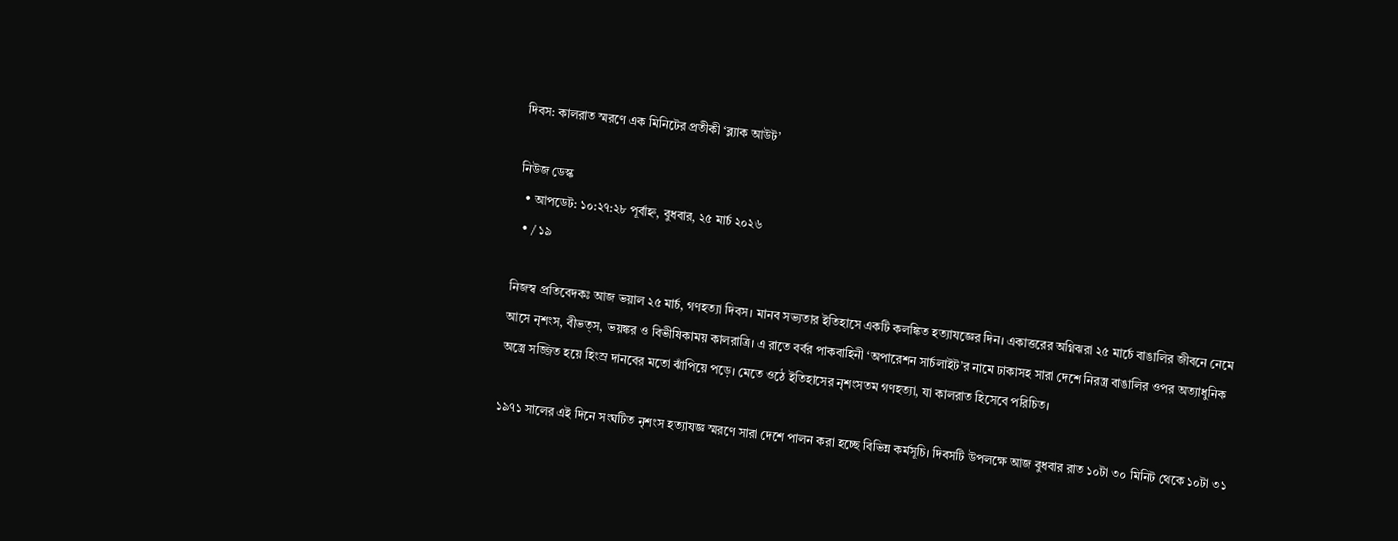দিবস: কালরাত স্মরণে এক মিনিটের প্রতীকী ‘ব্ল্যাক আউট’

নিউজ ডেস্ক
  • আপডেট: ১০:২৭:২৮ পূর্বাহ্ন, বুধবার, ২৫ মার্চ ২০২৬
  • / ১৯

নিজস্ব প্রতিবেদকঃ আজ ভয়াল ২৫ মার্চ, গণহত্যা দিবস। মানব সভ্যতার ইতিহাসে একটি কলঙ্কিত হত্যাযজ্ঞের দিন। একাত্তরের অগ্নিঝরা ২৫ মার্চে বাঙালির জীবনে নেমে আসে নৃশংস, বীভত্স, ভয়ঙ্কর ও বিভীষিকাময় কালরাত্রি। এ রাতে বর্বর পাকবাহিনী ‘অপারেশন সার্চলাইট’র নামে ঢাকাসহ সারা দেশে নিরস্ত্র বাঙালির ওপর অত্যাধুনিক অস্ত্রে সজ্জিত হয়ে হিংস্র দানবের মতো ঝাঁপিয়ে পড়ে। মেতে ওঠে ইতিহাসের নৃশংসতম গণহত্যা, যা কালরাত হিসেবে পরিচিত।

১৯৭১ সালের এই দিনে সংঘটিত নৃশংস হত্যাযজ্ঞ স্মরণে সারা দেশে পালন করা হচ্ছে বিভিন্ন কর্মসূচি। দিবসটি উপলক্ষে আজ বুধবার রাত ১০টা ৩০ মিনিট থেকে ১০টা ৩১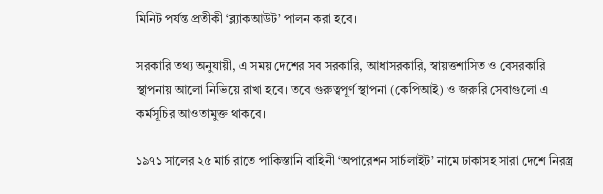মিনিট পর্যন্ত প্রতীকী ‘ব্ল্যাকআউট’ পালন করা হবে।

সরকারি তথ্য অনুযায়ী, এ সময় দেশের সব সরকারি, আধাসরকারি, স্বায়ত্তশাসিত ও বেসরকারি স্থাপনায় আলো নিভিয়ে রাখা হবে। তবে গুরুত্বপূর্ণ স্থাপনা (কেপিআই) ও জরুরি সেবাগুলো এ কর্মসূচির আওতামুক্ত থাকবে।

১৯৭১ সালের ২৫ মার্চ রাতে পাকিস্তানি বাহিনী ‘অপারেশন সার্চলাইট’ নামে ঢাকাসহ সারা দেশে নিরস্ত্র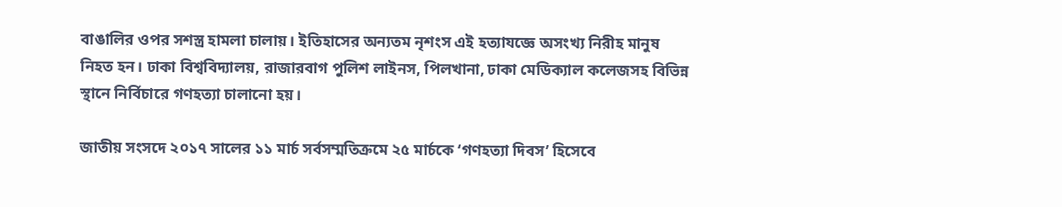বাঙালির ওপর সশস্ত্র হামলা চালায়। ইতিহাসের অন্যতম নৃশংস এই হত্যাযজ্ঞে অসংখ্য নিরীহ মানুষ নিহত হন। ঢাকা বিশ্ববিদ্যালয়, রাজারবাগ পুলিশ লাইনস, পিলখানা, ঢাকা মেডিক্যাল কলেজসহ বিভিন্ন স্থানে নির্বিচারে গণহত্যা চালানো হয়।

জাতীয় সংসদে ২০১৭ সালের ১১ মার্চ সর্বসম্মতিক্রমে ২৫ মার্চকে ‘গণহত্যা দিবস’ হিসেবে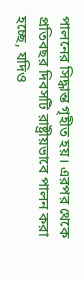পালনের সিদ্ধান্ত গৃহীত হয়। এরপর থেকে প্রতিবছর দিবসটি রাষ্ট্রীয়ভাবে পালন করা হচ্ছে, যদিও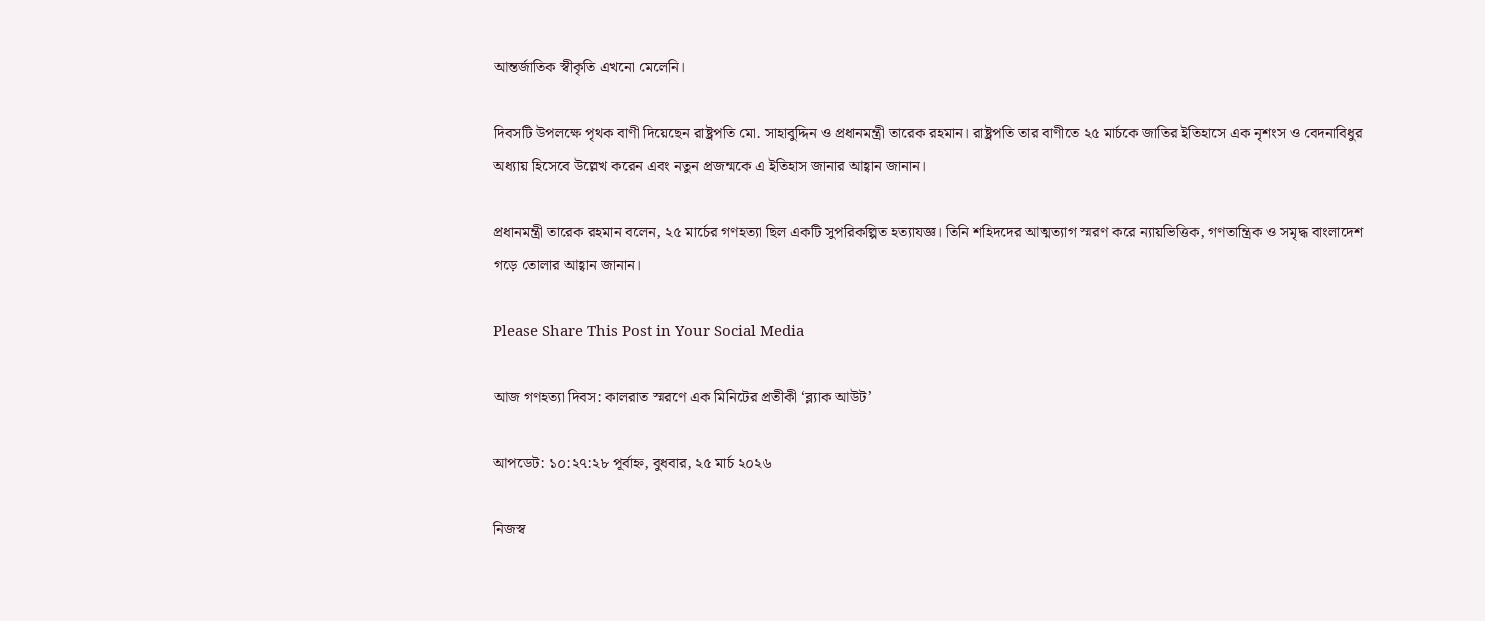আন্তর্জাতিক স্বীকৃতি এখনো মেলেনি।

দিবসটি উপলক্ষে পৃথক বাণী দিয়েছেন রাষ্ট্রপতি মো. সাহাবুদ্দিন ও প্রধানমন্ত্রী তারেক রহমান। রাষ্ট্রপতি তার বাণীতে ২৫ মার্চকে জাতির ইতিহাসে এক নৃশংস ও বেদনাবিধুর অধ্যায় হিসেবে উল্লেখ করেন এবং নতুন প্রজন্মকে এ ইতিহাস জানার আহ্বান জানান।

প্রধানমন্ত্রী তারেক রহমান বলেন, ২৫ মার্চের গণহত্যা ছিল একটি সুপরিকল্পিত হত্যাযজ্ঞ। তিনি শহিদদের আত্মত্যাগ স্মরণ করে ন্যায়ভিত্তিক, গণতান্ত্রিক ও সমৃদ্ধ বাংলাদেশ গড়ে তোলার আহ্বান জানান।

Please Share This Post in Your Social Media

আজ গণহত্যা দিবস: কালরাত স্মরণে এক মিনিটের প্রতীকী ‘ব্ল্যাক আউট’

আপডেট: ১০:২৭:২৮ পূর্বাহ্ন, বুধবার, ২৫ মার্চ ২০২৬

নিজস্ব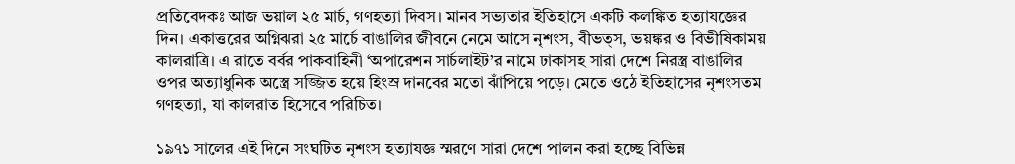প্রতিবেদকঃ আজ ভয়াল ২৫ মার্চ, গণহত্যা দিবস। মানব সভ্যতার ইতিহাসে একটি কলঙ্কিত হত্যাযজ্ঞের দিন। একাত্তরের অগ্নিঝরা ২৫ মার্চে বাঙালির জীবনে নেমে আসে নৃশংস, বীভত্স, ভয়ঙ্কর ও বিভীষিকাময় কালরাত্রি। এ রাতে বর্বর পাকবাহিনী ‘অপারেশন সার্চলাইট’র নামে ঢাকাসহ সারা দেশে নিরস্ত্র বাঙালির ওপর অত্যাধুনিক অস্ত্রে সজ্জিত হয়ে হিংস্র দানবের মতো ঝাঁপিয়ে পড়ে। মেতে ওঠে ইতিহাসের নৃশংসতম গণহত্যা, যা কালরাত হিসেবে পরিচিত।

১৯৭১ সালের এই দিনে সংঘটিত নৃশংস হত্যাযজ্ঞ স্মরণে সারা দেশে পালন করা হচ্ছে বিভিন্ন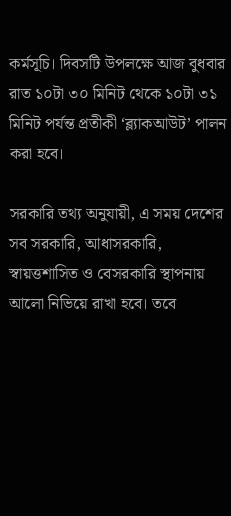কর্মসূচি। দিবসটি উপলক্ষে আজ বুধবার রাত ১০টা ৩০ মিনিট থেকে ১০টা ৩১ মিনিট পর্যন্ত প্রতীকী ‘ব্ল্যাকআউট’ পালন করা হবে।

সরকারি তথ্য অনুযায়ী, এ সময় দেশের সব সরকারি, আধাসরকারি, স্বায়ত্তশাসিত ও বেসরকারি স্থাপনায় আলো নিভিয়ে রাখা হবে। তবে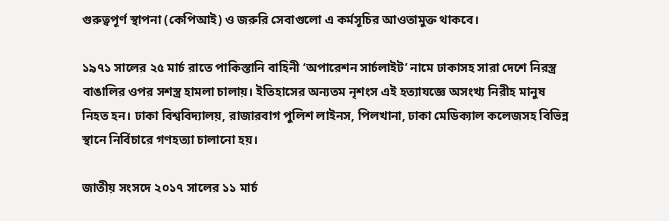গুরুত্বপূর্ণ স্থাপনা (কেপিআই) ও জরুরি সেবাগুলো এ কর্মসূচির আওতামুক্ত থাকবে।

১৯৭১ সালের ২৫ মার্চ রাতে পাকিস্তানি বাহিনী ‘অপারেশন সার্চলাইট’ নামে ঢাকাসহ সারা দেশে নিরস্ত্র বাঙালির ওপর সশস্ত্র হামলা চালায়। ইতিহাসের অন্যতম নৃশংস এই হত্যাযজ্ঞে অসংখ্য নিরীহ মানুষ নিহত হন। ঢাকা বিশ্ববিদ্যালয়, রাজারবাগ পুলিশ লাইনস, পিলখানা, ঢাকা মেডিক্যাল কলেজসহ বিভিন্ন স্থানে নির্বিচারে গণহত্যা চালানো হয়।

জাতীয় সংসদে ২০১৭ সালের ১১ মার্চ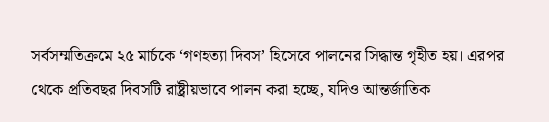সর্বসম্মতিক্রমে ২৫ মার্চকে ‘গণহত্যা দিবস’ হিসেবে পালনের সিদ্ধান্ত গৃহীত হয়। এরপর থেকে প্রতিবছর দিবসটি রাষ্ট্রীয়ভাবে পালন করা হচ্ছে, যদিও আন্তর্জাতিক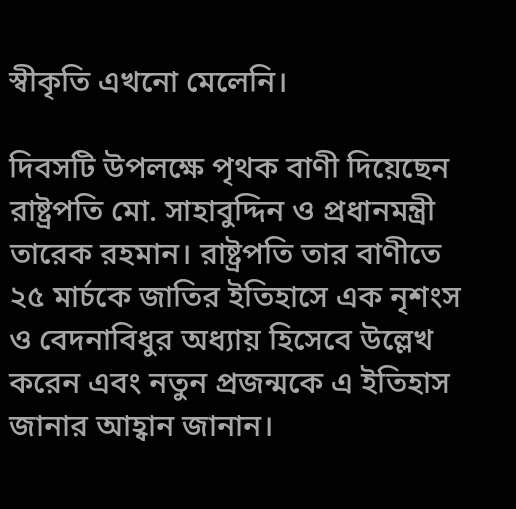স্বীকৃতি এখনো মেলেনি।

দিবসটি উপলক্ষে পৃথক বাণী দিয়েছেন রাষ্ট্রপতি মো. সাহাবুদ্দিন ও প্রধানমন্ত্রী তারেক রহমান। রাষ্ট্রপতি তার বাণীতে ২৫ মার্চকে জাতির ইতিহাসে এক নৃশংস ও বেদনাবিধুর অধ্যায় হিসেবে উল্লেখ করেন এবং নতুন প্রজন্মকে এ ইতিহাস জানার আহ্বান জানান।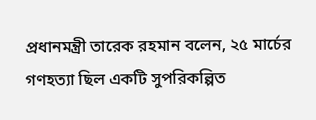প্রধানমন্ত্রী তারেক রহমান বলেন, ২৫ মার্চের গণহত্যা ছিল একটি সুপরিকল্পিত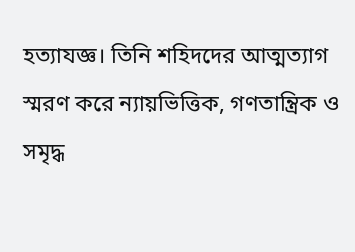হত্যাযজ্ঞ। তিনি শহিদদের আত্মত্যাগ স্মরণ করে ন্যায়ভিত্তিক, গণতান্ত্রিক ও সমৃদ্ধ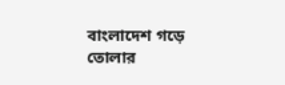বাংলাদেশ গড়ে তোলার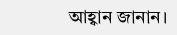আহ্বান জানান।